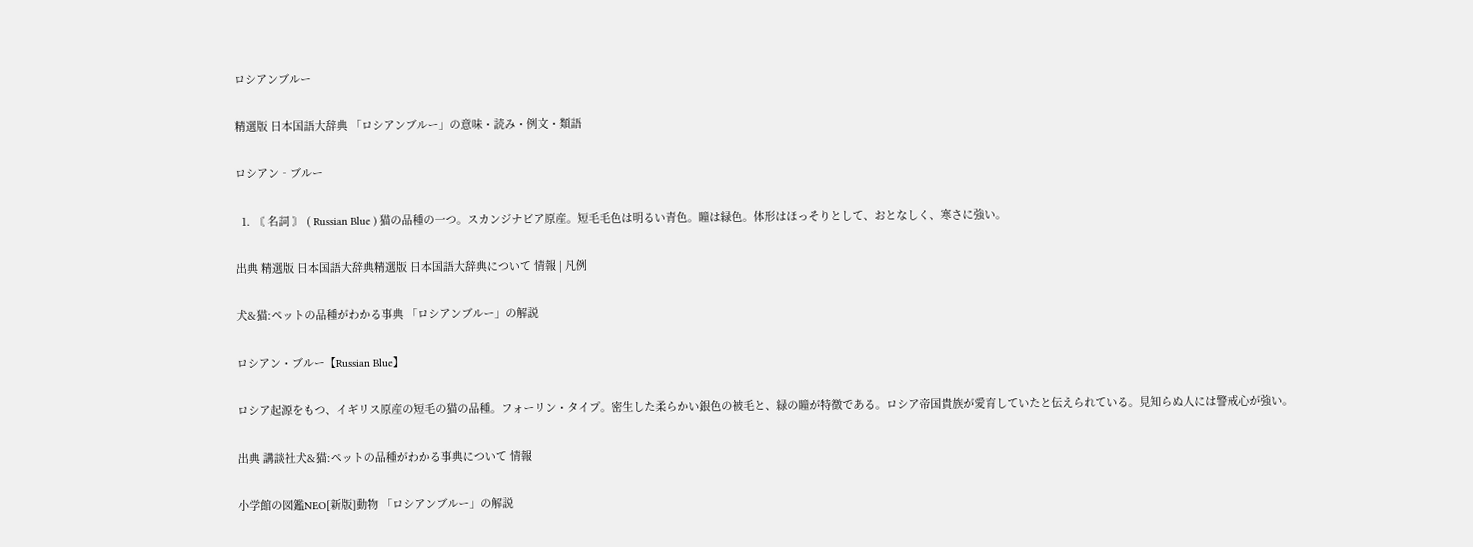ロシアンブルー

精選版 日本国語大辞典 「ロシアンブルー」の意味・読み・例文・類語

ロシアン‐ブルー

  1. 〘 名詞 〙 ( Russian Blue ) 猫の品種の一つ。スカンジナビア原産。短毛毛色は明るい青色。瞳は緑色。体形はほっそりとして、おとなしく、寒さに強い。

出典 精選版 日本国語大辞典精選版 日本国語大辞典について 情報 | 凡例

犬&猫:ペットの品種がわかる事典 「ロシアンブルー」の解説

ロシアン・ブルー【Russian Blue】

ロシア起源をもつ、イギリス原産の短毛の猫の品種。フォーリン・タイプ。密生した柔らかい銀色の被毛と、緑の瞳が特徴である。ロシア帝国貴族が愛育していたと伝えられている。見知らぬ人には警戒心が強い。

出典 講談社犬&猫:ペットの品種がわかる事典について 情報

小学館の図鑑NEO[新版]動物 「ロシアンブルー」の解説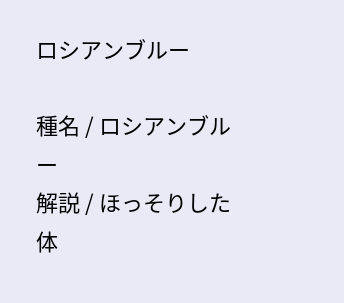ロシアンブルー

種名 / ロシアンブルー
解説 / ほっそりした体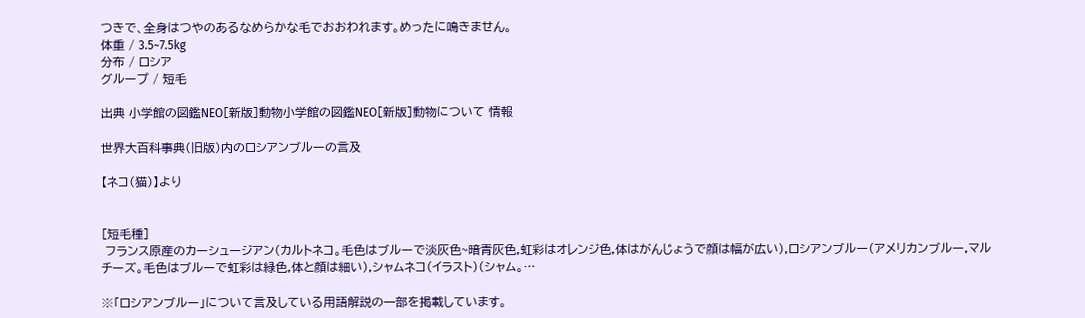つきで、全身はつやのあるなめらかな毛でおおわれます。めったに鳴きません。
体重 / 3.5~7.5kg
分布 / ロシア
グループ / 短毛

出典 小学館の図鑑NEO[新版]動物小学館の図鑑NEO[新版]動物について 情報

世界大百科事典(旧版)内のロシアンブルーの言及

【ネコ(猫)】より


[短毛種]
 フランス原産のカーシュージアン(カルトネコ。毛色はブルーで淡灰色~暗青灰色,虹彩はオレンジ色,体はがんじょうで顔は幅が広い),ロシアンブルー(アメリカンブルー,マルチーズ。毛色はブルーで虹彩は緑色,体と顔は細い),シャムネコ(イラスト)(シャム。…

※「ロシアンブルー」について言及している用語解説の一部を掲載しています。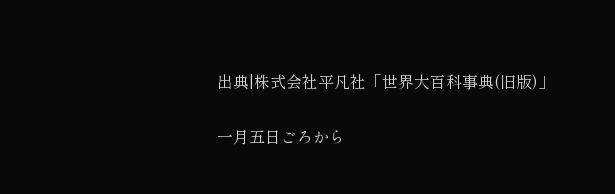出典|株式会社平凡社「世界大百科事典(旧版)」

一月五日ごろから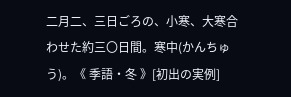二月二、三日ごろの、小寒、大寒合わせた約三〇日間。寒中(かんちゅう)。《 季語・冬 》[初出の実例]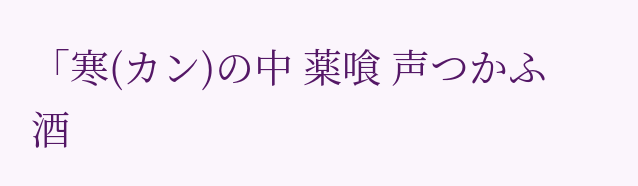「寒(カン)の中 薬喰 声つかふ 酒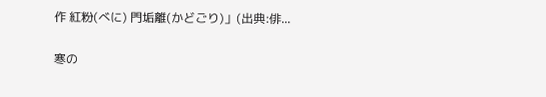作 紅粉(べに) 門垢離(かどごり)」(出典:俳...

寒の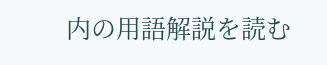内の用語解説を読む